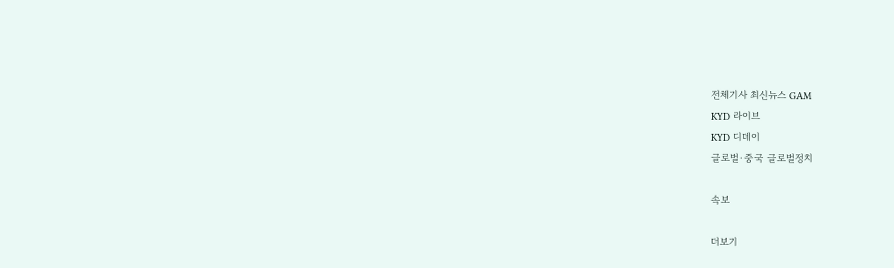전체기사 최신뉴스 GAM
KYD 라이브
KYD 디데이
글로벌·중국 글로벌정치

속보

더보기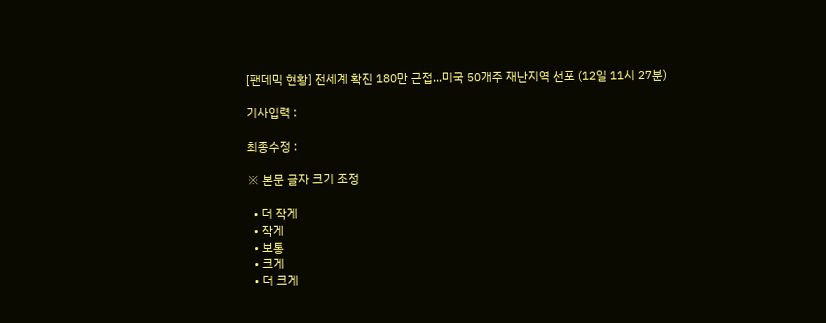[팬데믹 현황] 전세계 확진 180만 근접...미국 50개주 재난지역 선포 (12일 11시 27분)

기사입력 :

최종수정 :

※ 본문 글자 크기 조정

  • 더 작게
  • 작게
  • 보통
  • 크게
  • 더 크게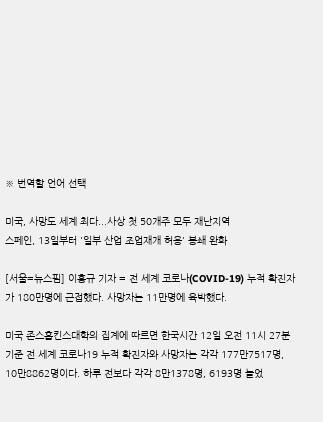※ 번역할 언어 선택

미국, 사망도 세계 최다...사상 첫 50개주 모두 재난지역
스페인, 13일부터 '일부 산업 조업재개 허용' 봉쇄 완화

[서울=뉴스핌] 이홍규 기자 = 전 세계 코로나(COVID-19) 누적 확진자가 180만명에 근접했다. 사망자는 11만명에 육박했다.

미국 존스홉킨스대학의 집계에 따르면 한국시간 12일 오전 11시 27분 기준 전 세계 코로나19 누적 확진자와 사망자는 각각 177만7517명, 10만8862명이다. 하루 전보다 각각 8만1378명, 6193명 늘었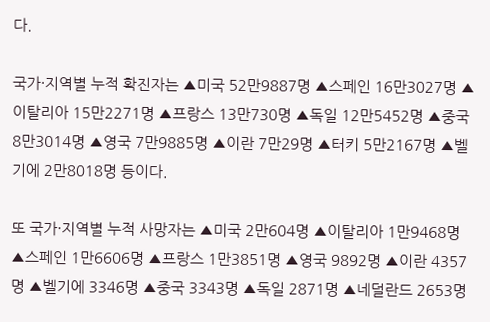다.

국가·지역별 누적 확진자는 ▲미국 52만9887명 ▲스페인 16만3027명 ▲이탈리아 15만2271명 ▲프랑스 13만730명 ▲독일 12만5452명 ▲중국 8만3014명 ▲영국 7만9885명 ▲이란 7만29명 ▲터키 5만2167명 ▲벨기에 2만8018명 등이다.

또 국가·지역별 누적 사망자는 ▲미국 2만604명 ▲이탈리아 1만9468명 ▲스페인 1만6606명 ▲프랑스 1만3851명 ▲영국 9892명 ▲이란 4357명 ▲벨기에 3346명 ▲중국 3343명 ▲독일 2871명 ▲네덜란드 2653명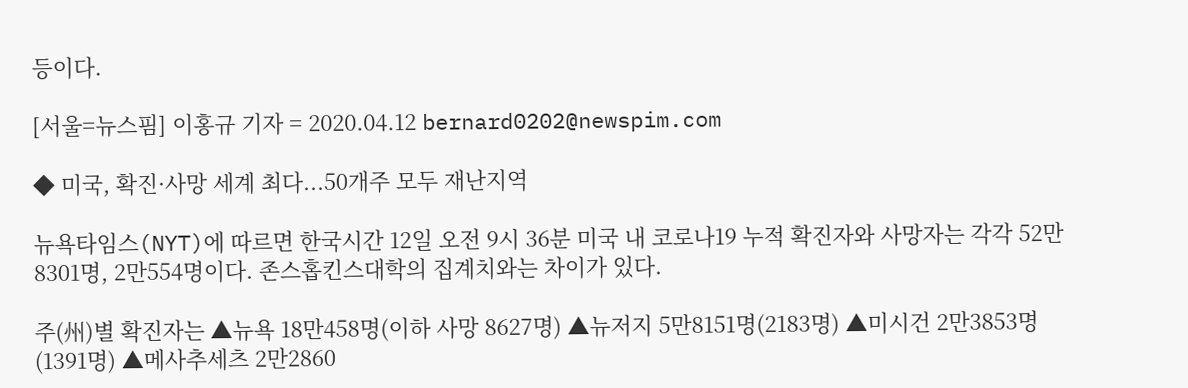등이다.

[서울=뉴스핌] 이홍규 기자 = 2020.04.12 bernard0202@newspim.com

◆ 미국, 확진·사망 세계 최다...50개주 모두 재난지역

뉴욕타임스(NYT)에 따르면 한국시간 12일 오전 9시 36분 미국 내 코로나19 누적 확진자와 사망자는 각각 52만8301명, 2만554명이다. 존스홉킨스대학의 집계치와는 차이가 있다.

주(州)별 확진자는 ▲뉴욕 18만458명(이하 사망 8627명) ▲뉴저지 5만8151명(2183명) ▲미시건 2만3853명(1391명) ▲메사추세츠 2만2860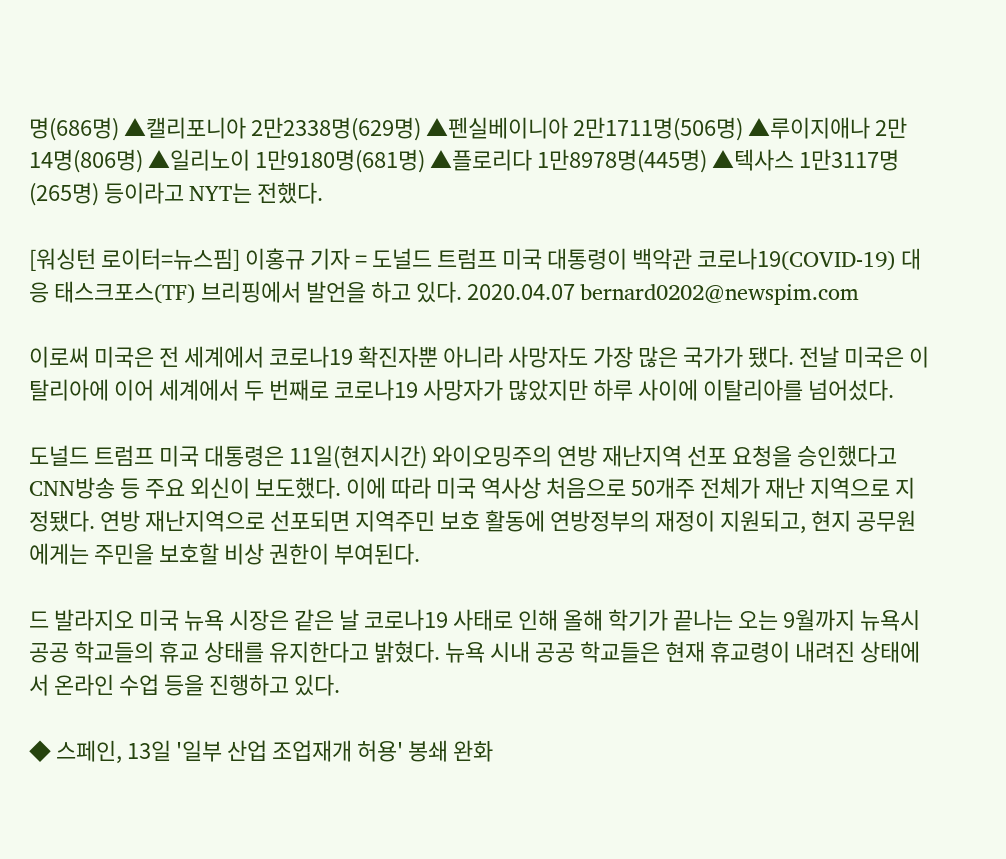명(686명) ▲캘리포니아 2만2338명(629명) ▲펜실베이니아 2만1711명(506명) ▲루이지애나 2만14명(806명) ▲일리노이 1만9180명(681명) ▲플로리다 1만8978명(445명) ▲텍사스 1만3117명(265명) 등이라고 NYT는 전했다.

[워싱턴 로이터=뉴스핌] 이홍규 기자 = 도널드 트럼프 미국 대통령이 백악관 코로나19(COVID-19) 대응 태스크포스(TF) 브리핑에서 발언을 하고 있다. 2020.04.07 bernard0202@newspim.com

이로써 미국은 전 세계에서 코로나19 확진자뿐 아니라 사망자도 가장 많은 국가가 됐다. 전날 미국은 이탈리아에 이어 세계에서 두 번째로 코로나19 사망자가 많았지만 하루 사이에 이탈리아를 넘어섰다.

도널드 트럼프 미국 대통령은 11일(현지시간) 와이오밍주의 연방 재난지역 선포 요청을 승인했다고 CNN방송 등 주요 외신이 보도했다. 이에 따라 미국 역사상 처음으로 50개주 전체가 재난 지역으로 지정됐다. 연방 재난지역으로 선포되면 지역주민 보호 활동에 연방정부의 재정이 지원되고, 현지 공무원에게는 주민을 보호할 비상 권한이 부여된다.

드 발라지오 미국 뉴욕 시장은 같은 날 코로나19 사태로 인해 올해 학기가 끝나는 오는 9월까지 뉴욕시 공공 학교들의 휴교 상태를 유지한다고 밝혔다. 뉴욕 시내 공공 학교들은 현재 휴교령이 내려진 상태에서 온라인 수업 등을 진행하고 있다.

◆ 스페인, 13일 '일부 산업 조업재개 허용' 봉쇄 완화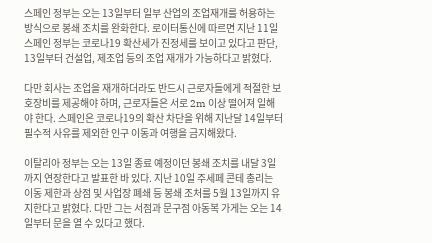스페인 정부는 오는 13일부터 일부 산업의 조업재개를 허용하는 방식으로 봉쇄 조치를 완화한다. 로이터통신에 따르면 지난 11일 스페인 정부는 코로나19 확산세가 진정세를 보이고 있다고 판단, 13일부터 건설업, 제조업 등의 조업 재개가 가능하다고 밝혔다.

다만 회사는 조업을 재개하더라도 반드시 근로자들에게 적절한 보호장비를 제공해야 하며, 근로자들은 서로 2m 이상 떨어져 일해야 한다. 스페인은 코로나19의 확산 차단을 위해 지난달 14일부터 필수적 사유를 제외한 인구 이동과 여행을 금지해왔다.

이탈리아 정부는 오는 13일 종료 예정이던 봉쇄 조치를 내달 3일까지 연장한다고 발표한 바 있다. 지난 10일 주세페 콘테 총리는 이동 제한과 상점 및 사업장 폐쇄 등 봉쇄 조처를 5월 13일까지 유지한다고 밝혔다. 다만 그는 서점과 문구점 아동복 가게는 오는 14일부터 문을 열 수 있다고 했다.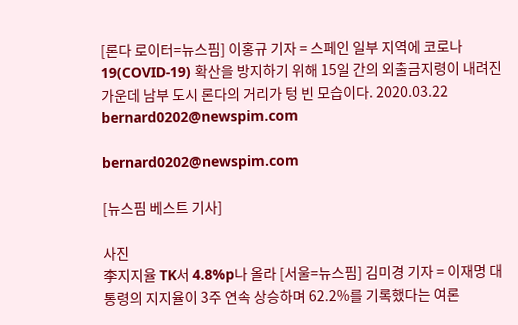[론다 로이터=뉴스핌] 이홍규 기자 = 스페인 일부 지역에 코로나19(COVID-19) 확산을 방지하기 위해 15일 간의 외출금지령이 내려진 가운데 남부 도시 론다의 거리가 텅 빈 모습이다. 2020.03.22 bernard0202@newspim.com

bernard0202@newspim.com

[뉴스핌 베스트 기사]

사진
李지지율 TK서 4.8%p나 올라 [서울=뉴스핌] 김미경 기자 = 이재명 대통령의 지지율이 3주 연속 상승하며 62.2%를 기록했다는 여론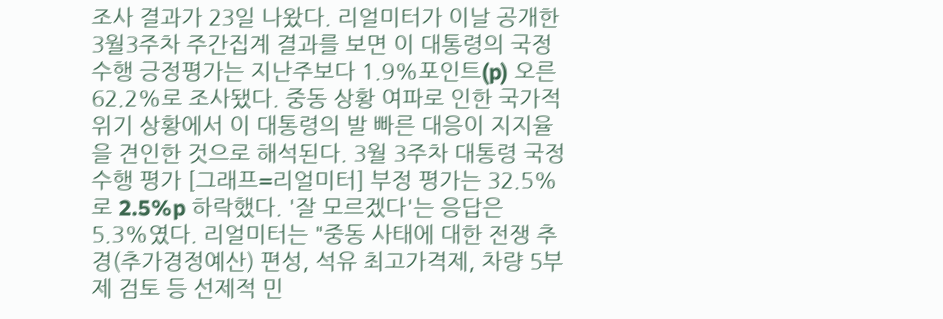조사 결과가 23일 나왔다. 리얼미터가 이날 공개한 3월3주차 주간집계 결과를 보면 이 대통령의 국정 수행 긍정평가는 지난주보다 1.9%포인트(p) 오른 62.2%로 조사됐다. 중동 상황 여파로 인한 국가적 위기 상황에서 이 대통령의 발 빠른 대응이 지지율을 견인한 것으로 해석된다. 3월 3주차 대통령 국정 수행 평가 [그래프=리얼미터] 부정 평가는 32.5%로 2.5%p 하락했다. '잘 모르겠다'는 응답은 5.3%였다. 리얼미터는 "중동 사태에 대한 전쟁 추경(추가경정예산) 편성, 석유 최고가격제, 차량 5부제 검토 등 선제적 민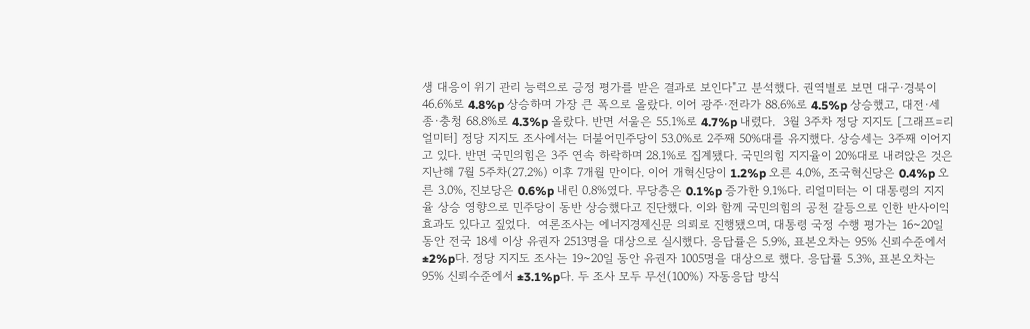생 대응이 위기 관리 능력으로 긍정 평가를 받은 결과로 보인다"고 분석했다. 권역별로 보면 대구·경북이 46.6%로 4.8%p 상승하며 가장 큰 폭으로 올랐다. 이어 광주·전라가 88.6%로 4.5%p 상승했고, 대전·세종·충청 68.8%로 4.3%p 올랐다. 반면 서울은 55.1%로 4.7%p 내렸다.  3월 3주차 정당 지지도 [그래프=리얼미터] 정당 지지도 조사에서는 더불어민주당이 53.0%로 2주째 50%대를 유지했다. 상승세는 3주째 이어지고 있다. 반면 국민의힘은 3주 연속 하락하며 28.1%로 집계됐다. 국민의힘 지지율이 20%대로 내려앉은 것은 지난해 7월 5주차(27.2%) 이후 7개월 만이다. 이어 개혁신당이 1.2%p 오른 4.0%, 조국혁신당은 0.4%p 오른 3.0%, 진보당은 0.6%p 내린 0.8%였다. 무당층은 0.1%p 증가한 9.1%다. 리얼미터는 이 대통령의 지지율 상승 영향으로 민주당이 동반 상승했다고 진단했다. 이와 함께 국민의힘의 공천 갈등으로 인한 반사이익 효과도 있다고 짚었다.  여론조사는 에너지경제신문 의뢰로 진행됐으며, 대통령 국정 수행 평가는 16~20일 동안 전국 18세 이상 유권자 2513명을 대상으로 실시했다. 응답률은 5.9%, 표본오차는 95% 신뢰수준에서 ±2%p다. 정당 지지도 조사는 19~20일 동안 유권자 1005명을 대상으로 했다. 응답률 5.3%, 표본오차는 95% 신뢰수준에서 ±3.1%p다. 두 조사 모두 무선(100%) 자동응답 방식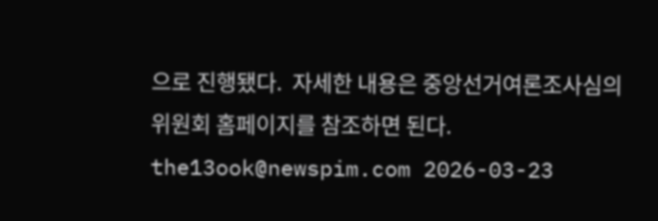으로 진행됐다.  자세한 내용은 중앙선거여론조사심의위원회 홈페이지를 참조하면 된다. the13ook@newspim.com 2026-03-23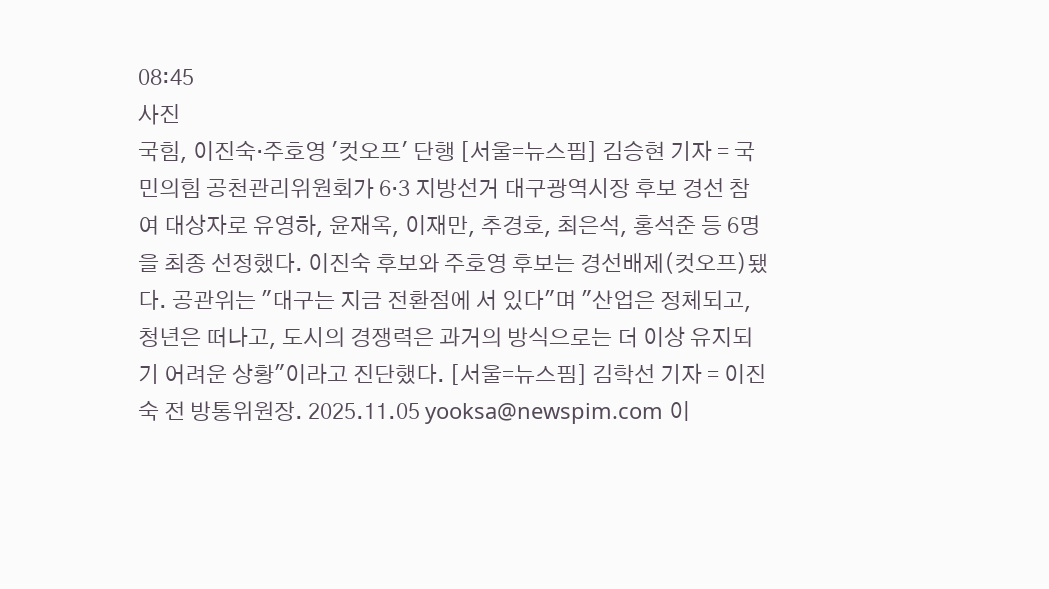08:45
사진
국힘, 이진숙·주호영 '컷오프' 단행 [서울=뉴스핌] 김승현 기자 = 국민의힘 공천관리위원회가 6·3 지방선거 대구광역시장 후보 경선 참여 대상자로 유영하, 윤재옥, 이재만, 추경호, 최은석, 홍석준 등 6명을 최종 선정했다. 이진숙 후보와 주호영 후보는 경선배제(컷오프)됐다. 공관위는 "대구는 지금 전환점에 서 있다"며 "산업은 정체되고, 청년은 떠나고, 도시의 경쟁력은 과거의 방식으로는 더 이상 유지되기 어려운 상황"이라고 진단했다. [서울=뉴스핌] 김학선 기자 = 이진숙 전 방통위원장. 2025.11.05 yooksa@newspim.com 이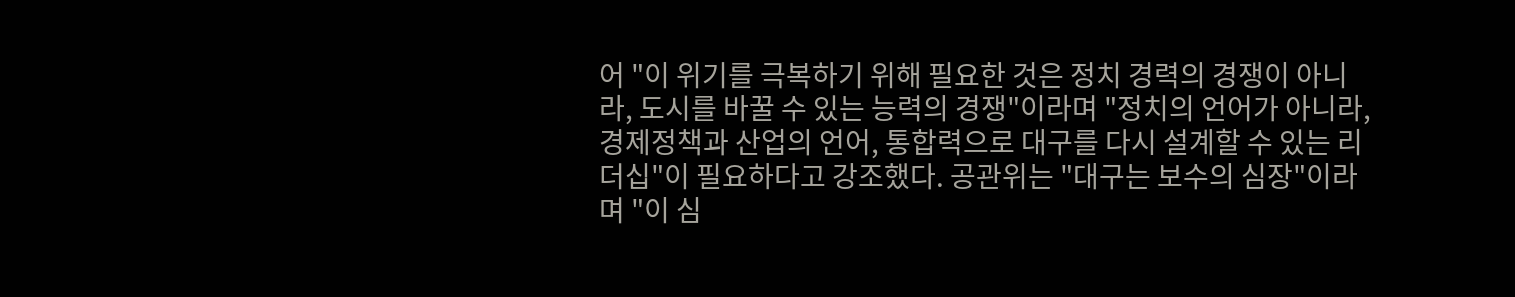어 "이 위기를 극복하기 위해 필요한 것은 정치 경력의 경쟁이 아니라, 도시를 바꿀 수 있는 능력의 경쟁"이라며 "정치의 언어가 아니라, 경제정책과 산업의 언어, 통합력으로 대구를 다시 설계할 수 있는 리더십"이 필요하다고 강조했다. 공관위는 "대구는 보수의 심장"이라며 "이 심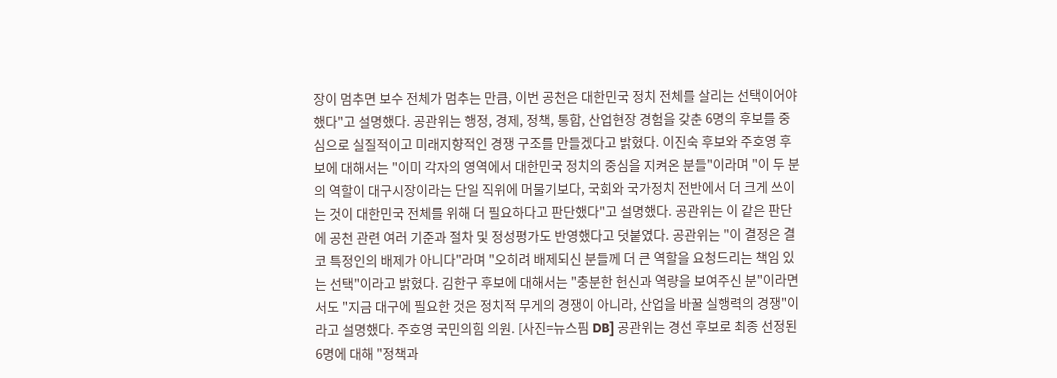장이 멈추면 보수 전체가 멈추는 만큼, 이번 공천은 대한민국 정치 전체를 살리는 선택이어야 했다"고 설명했다. 공관위는 행정, 경제, 정책, 통합, 산업현장 경험을 갖춘 6명의 후보를 중심으로 실질적이고 미래지향적인 경쟁 구조를 만들겠다고 밝혔다. 이진숙 후보와 주호영 후보에 대해서는 "이미 각자의 영역에서 대한민국 정치의 중심을 지켜온 분들"이라며 "이 두 분의 역할이 대구시장이라는 단일 직위에 머물기보다, 국회와 국가정치 전반에서 더 크게 쓰이는 것이 대한민국 전체를 위해 더 필요하다고 판단했다"고 설명했다. 공관위는 이 같은 판단에 공천 관련 여러 기준과 절차 및 정성평가도 반영했다고 덧붙였다. 공관위는 "이 결정은 결코 특정인의 배제가 아니다"라며 "오히려 배제되신 분들께 더 큰 역할을 요청드리는 책임 있는 선택"이라고 밝혔다. 김한구 후보에 대해서는 "충분한 헌신과 역량을 보여주신 분"이라면서도 "지금 대구에 필요한 것은 정치적 무게의 경쟁이 아니라, 산업을 바꿀 실행력의 경쟁"이라고 설명했다. 주호영 국민의힘 의원. [사진=뉴스핌 DB] 공관위는 경선 후보로 최종 선정된 6명에 대해 "정책과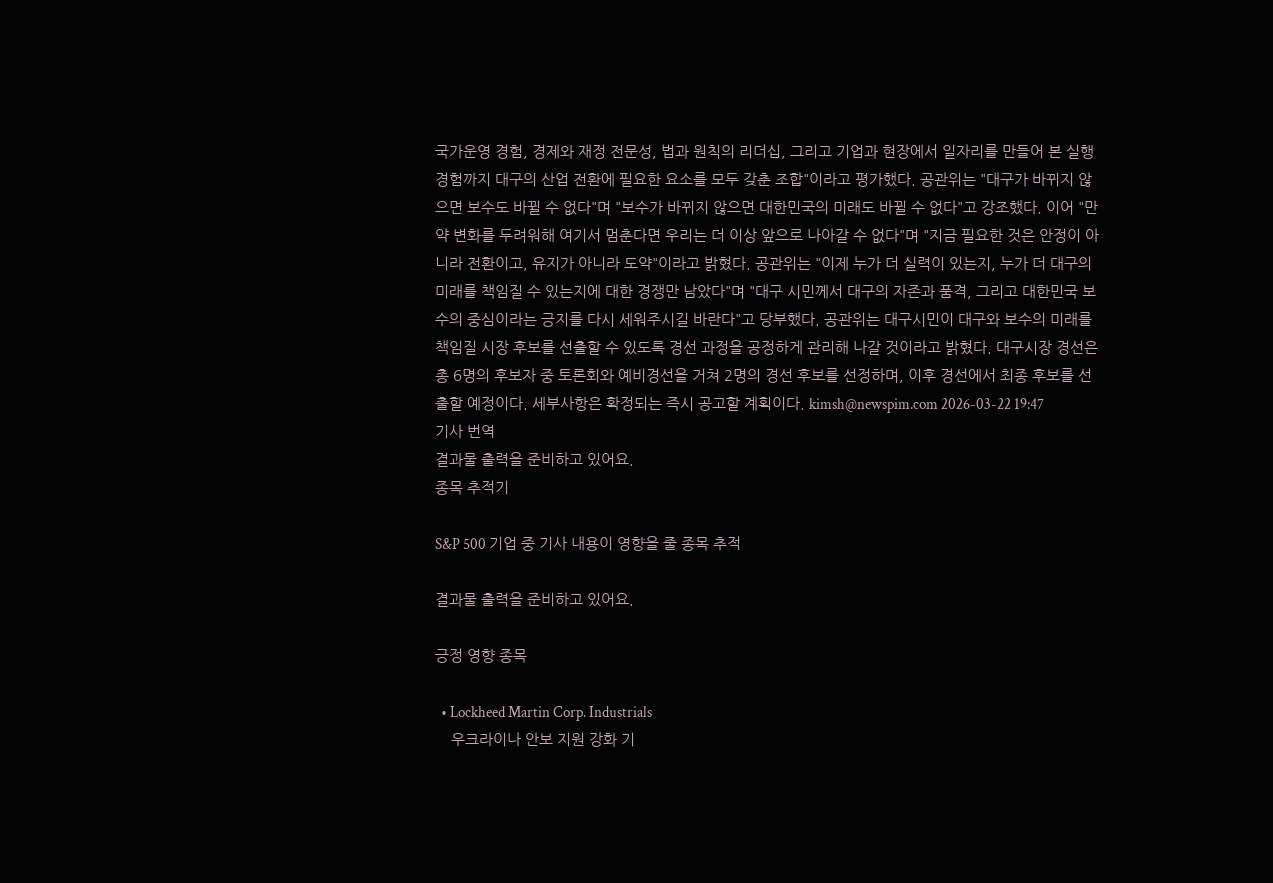국가운영 경험, 경제와 재정 전문성, 법과 원칙의 리더십, 그리고 기업과 현장에서 일자리를 만들어 본 실행 경험까지 대구의 산업 전환에 필요한 요소를 모두 갖춘 조합"이라고 평가했다. 공관위는 "대구가 바뀌지 않으면 보수도 바뀔 수 없다"며 "보수가 바뀌지 않으면 대한민국의 미래도 바뀔 수 없다"고 강조했다. 이어 "만약 변화를 두려워해 여기서 멈춘다면 우리는 더 이상 앞으로 나아갈 수 없다"며 "지금 필요한 것은 안정이 아니라 전환이고, 유지가 아니라 도약"이라고 밝혔다. 공관위는 "이제 누가 더 실력이 있는지, 누가 더 대구의 미래를 책임질 수 있는지에 대한 경쟁만 남았다"며 "대구 시민께서 대구의 자존과 품격, 그리고 대한민국 보수의 중심이라는 긍지를 다시 세워주시길 바란다"고 당부했다. 공관위는 대구시민이 대구와 보수의 미래를 책임질 시장 후보를 선출할 수 있도록 경선 과정을 공정하게 관리해 나갈 것이라고 밝혔다. 대구시장 경선은 총 6명의 후보자 중 토론회와 예비경선을 거쳐 2명의 경선 후보를 선정하며, 이후 경선에서 최종 후보를 선출할 예정이다. 세부사항은 확정되는 즉시 공고할 계획이다. kimsh@newspim.com 2026-03-22 19:47
기사 번역
결과물 출력을 준비하고 있어요.
종목 추적기

S&P 500 기업 중 기사 내용이 영향을 줄 종목 추적

결과물 출력을 준비하고 있어요.

긍정 영향 종목

  • Lockheed Martin Corp. Industrials
    우크라이나 안보 지원 강화 기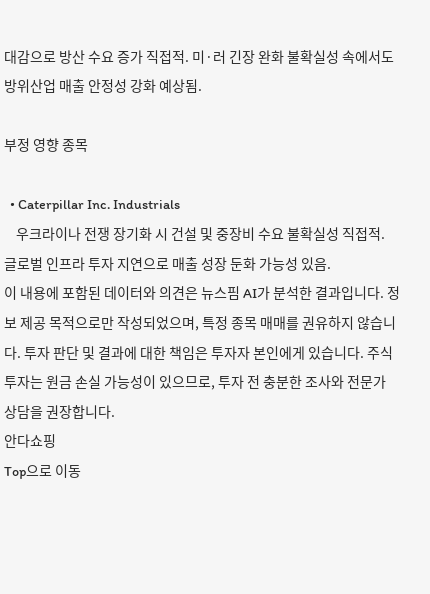대감으로 방산 수요 증가 직접적. 미·러 긴장 완화 불확실성 속에서도 방위산업 매출 안정성 강화 예상됨.

부정 영향 종목

  • Caterpillar Inc. Industrials
    우크라이나 전쟁 장기화 시 건설 및 중장비 수요 불확실성 직접적. 글로벌 인프라 투자 지연으로 매출 성장 둔화 가능성 있음.
이 내용에 포함된 데이터와 의견은 뉴스핌 AI가 분석한 결과입니다. 정보 제공 목적으로만 작성되었으며, 특정 종목 매매를 권유하지 않습니다. 투자 판단 및 결과에 대한 책임은 투자자 본인에게 있습니다. 주식 투자는 원금 손실 가능성이 있으므로, 투자 전 충분한 조사와 전문가 상담을 권장합니다.
안다쇼핑
Top으로 이동